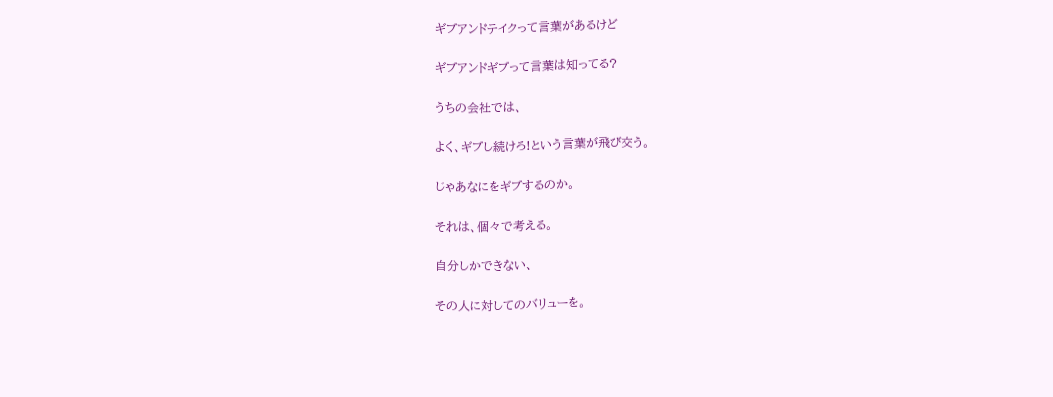ギブアンドテイクって言葉があるけど

ギブアンドギブって言葉は知ってる?

うちの会社では、

よく、ギブし続けろ!という言葉が飛び交う。

じゃあなにをギブするのか。

それは、個々で考える。

自分しかできない、

その人に対してのバリューを。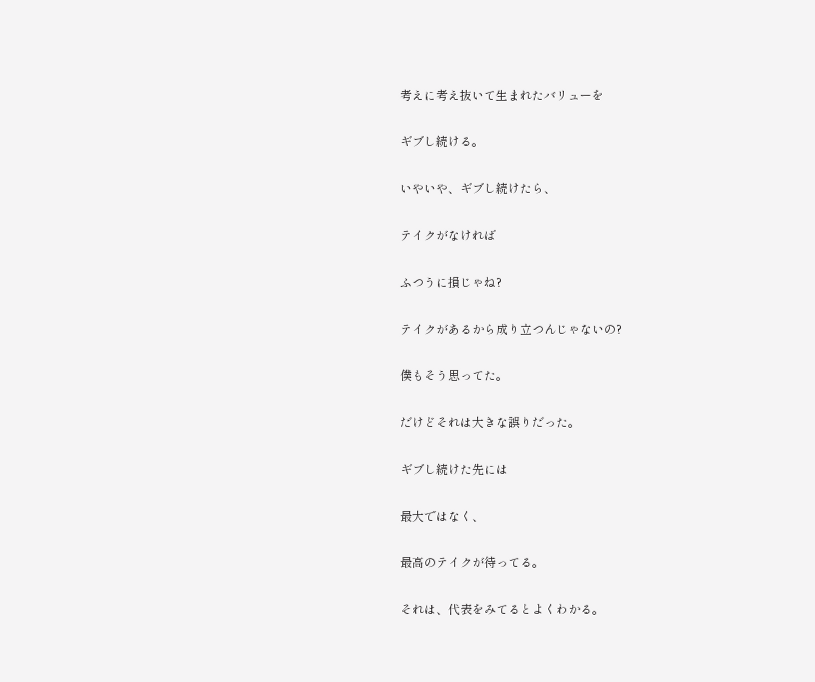考えに考え抜いて生まれたバリューを

ギブし続ける。

いやいや、ギブし続けたら、

テイクがなければ

ふつうに損じゃね?

テイクがあるから成り立つんじゃないの?

僕もそう思ってた。

だけどそれは大きな誤りだった。

ギブし続けた先には

最大ではなく、

最高のテイクが待ってる。

それは、代表をみてるとよくわかる。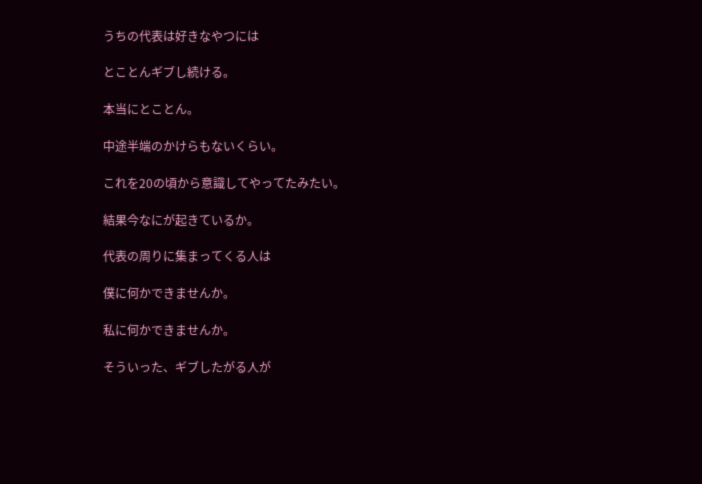うちの代表は好きなやつには

とことんギブし続ける。

本当にとことん。

中途半端のかけらもないくらい。

これを20の頃から意識してやってたみたい。

結果今なにが起きているか。

代表の周りに集まってくる人は

僕に何かできませんか。

私に何かできませんか。

そういった、ギブしたがる人が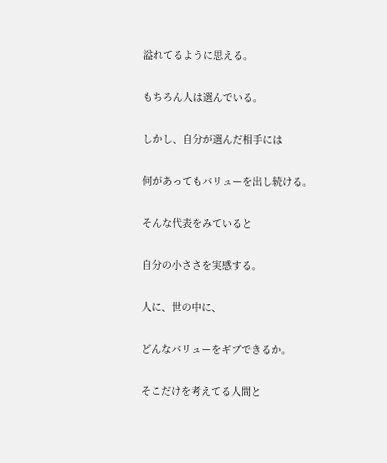溢れてるように思える。

もちろん人は選んでいる。

しかし、自分が選んだ相手には

何があってもバリューを出し続ける。

そんな代表をみていると

自分の小ささを実感する。

人に、世の中に、

どんなバリューをギブできるか。

そこだけを考えてる人間と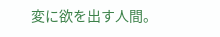変に欲を出す人間。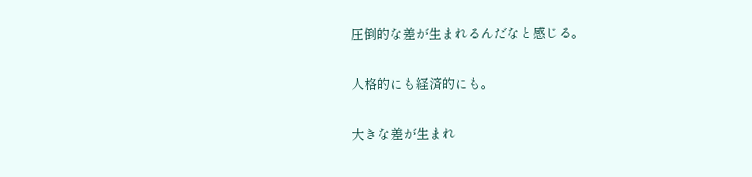圧倒的な差が生まれるんだなと感じる。

人格的にも経済的にも。

大きな差が生まれ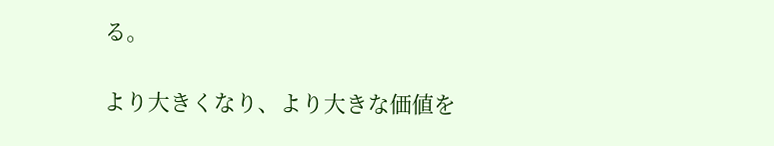る。

より大きくなり、より大きな価値を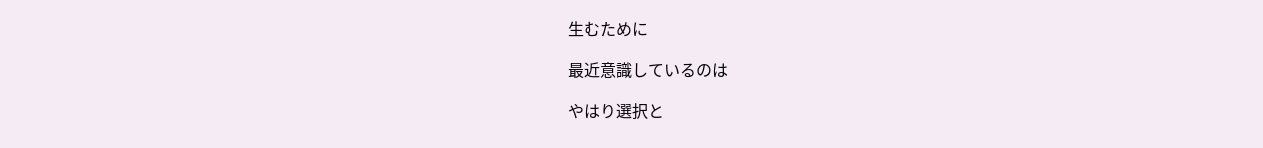生むために

最近意識しているのは

やはり選択と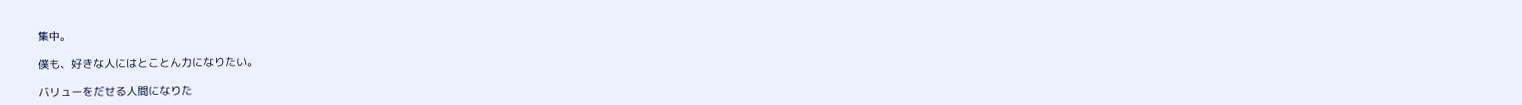集中。

僕も、好きな人にはとことん力になりたい。

バリューをだせる人間になりた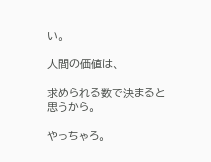い。

人間の価値は、

求められる数で決まると思うから。

やっちゃろ。